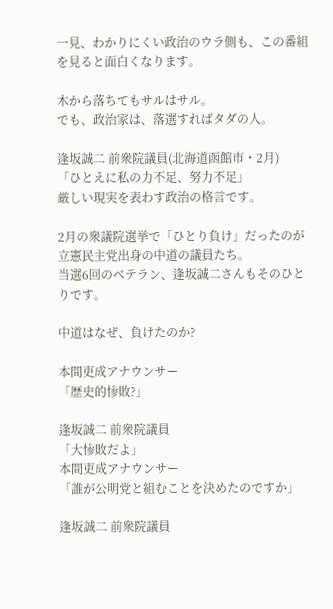一見、わかりにくい政治のウラ側も、この番組を見ると面白くなります。

木から落ちてもサルはサル。
でも、政治家は、落選すればタダの人。

逢坂誠二 前衆院議員(北海道函館市・2月)
「ひとえに私の力不足、努力不足」
厳しい現実を表わす政治の格言です。

2月の衆議院選挙で「ひとり負け」だったのが立憲民主党出身の中道の議員たち。
当選6回のベテラン、逢坂誠二さんもそのひとりです。

中道はなぜ、負けたのか?

本間吏成アナウンサー
「歴史的惨敗?」

逢坂誠二 前衆院議員
「大惨敗だよ」
本間吏成アナウンサー
「誰が公明党と組むことを決めたのですか」

逢坂誠二 前衆院議員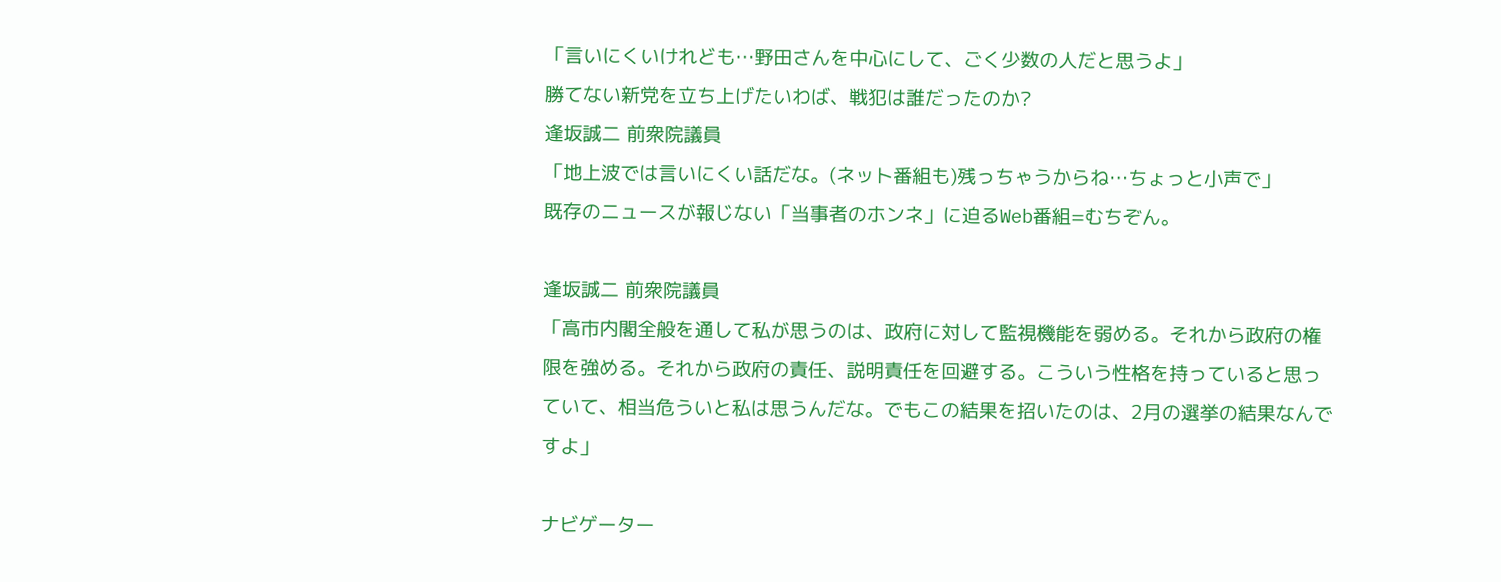「言いにくいけれども…野田さんを中心にして、ごく少数の人だと思うよ」
勝てない新党を立ち上げたいわば、戦犯は誰だったのか?
逢坂誠二 前衆院議員
「地上波では言いにくい話だな。(ネット番組も)残っちゃうからね…ちょっと小声で」
既存のニュースが報じない「当事者のホンネ」に迫るWeb番組=むちぞん。

逢坂誠二 前衆院議員
「高市内閣全般を通して私が思うのは、政府に対して監視機能を弱める。それから政府の権限を強める。それから政府の責任、説明責任を回避する。こういう性格を持っていると思っていて、相当危ういと私は思うんだな。でもこの結果を招いたのは、2月の選挙の結果なんですよ」

ナビゲーター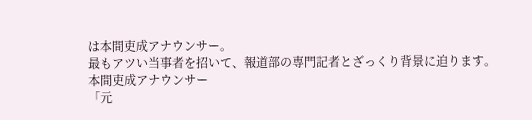は本間吏成アナウンサー。
最もアツい当事者を招いて、報道部の専門記者とざっくり背景に迫ります。
本間吏成アナウンサー
「元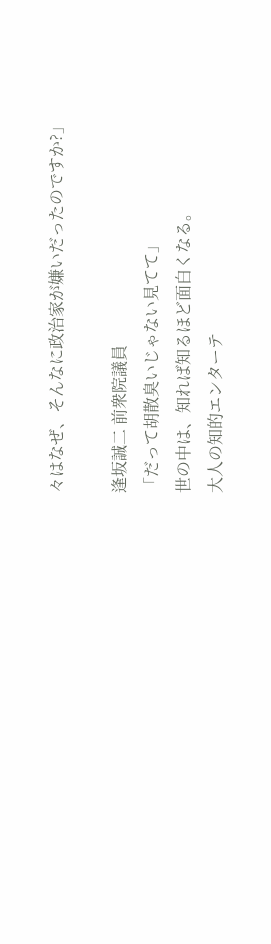々はなぜ、そんなに政治家が嫌いだったのですか?」

逢坂誠二 前衆院議員
「だって胡散臭いじゃない見てて」
世の中は、知れば知るほど面白くなる。
大人の知的エンターテ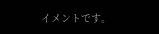イメントです。